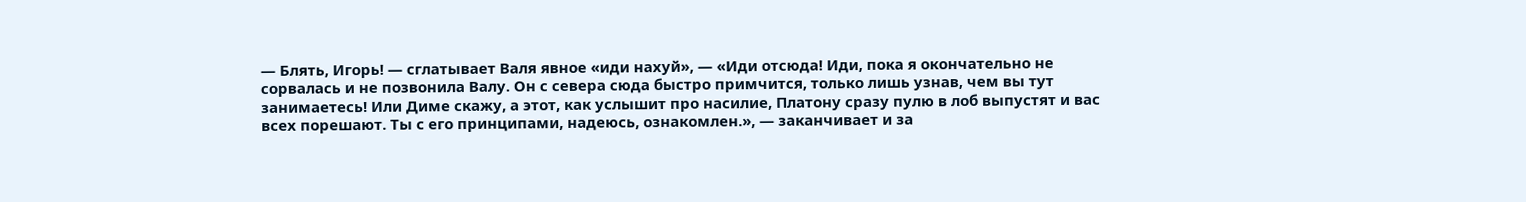— Блять, Игорь! — сглатывает Валя явное «иди нахуй», — «Иди отсюда! Иди, пока я окончательно не сорвалась и не позвонила Валу. Он с севера сюда быстро примчится, только лишь узнав, чем вы тут занимаетесь! Или Диме скажу, а этот, как услышит про насилие, Платону сразу пулю в лоб выпустят и вас всех порешают. Ты с его принципами, надеюсь, ознакомлен.», — заканчивает и за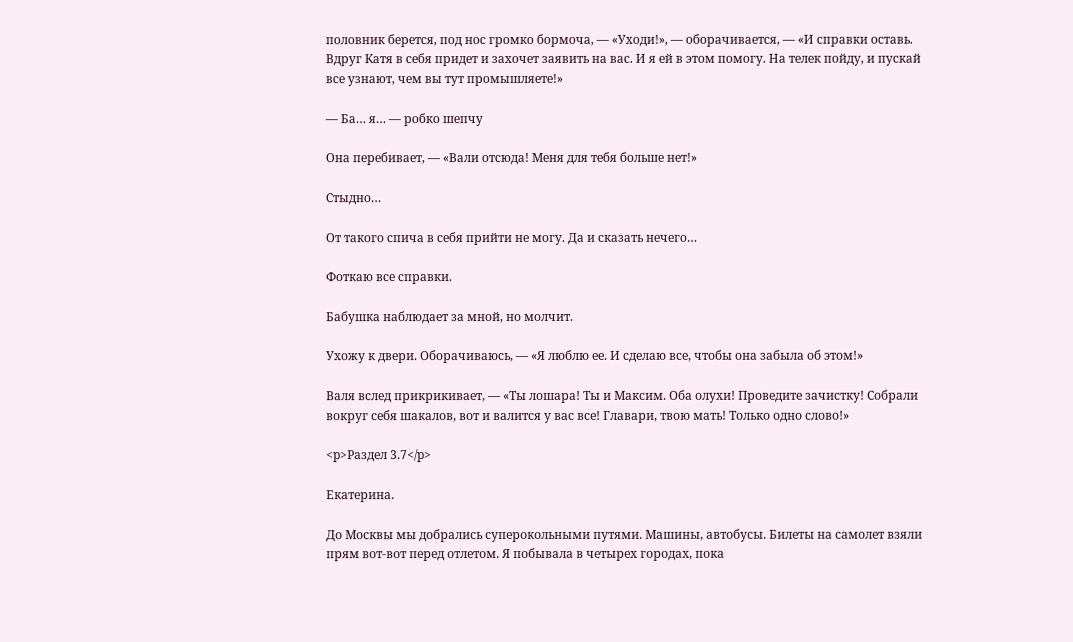половник берется, под нос громко бормоча, — «Уходи!», — оборачивается, — «И справки оставь. Вдруг Катя в себя придет и захочет заявить на вас. И я ей в этом помогу. На телек пойду, и пускай все узнают, чем вы тут промышляете!»

— Ба… я… — робко шепчу

Она перебивает, — «Вали отсюда! Меня для тебя больше нет!»

Стыдно…

От такого спича в себя прийти не могу. Да и сказать нечего…

Фоткаю все справки.

Бабушка наблюдает за мной, но молчит.

Ухожу к двери. Оборачиваюсь, — «Я люблю ее. И сделаю все, чтобы она забыла об этом!»

Валя вслед прикрикивает, — «Ты лошара! Ты и Максим. Оба олухи! Проведите зачистку! Собрали вокруг себя шакалов, вот и валится у вас все! Главари, твою мать! Только одно слово!»

<p>Раздел 3.7</p>

Екатерина.

До Москвы мы добрались суперокольными путями. Машины, автобусы. Билеты на самолет взяли прям вот-вот перед отлетом. Я побывала в четырех городах, пока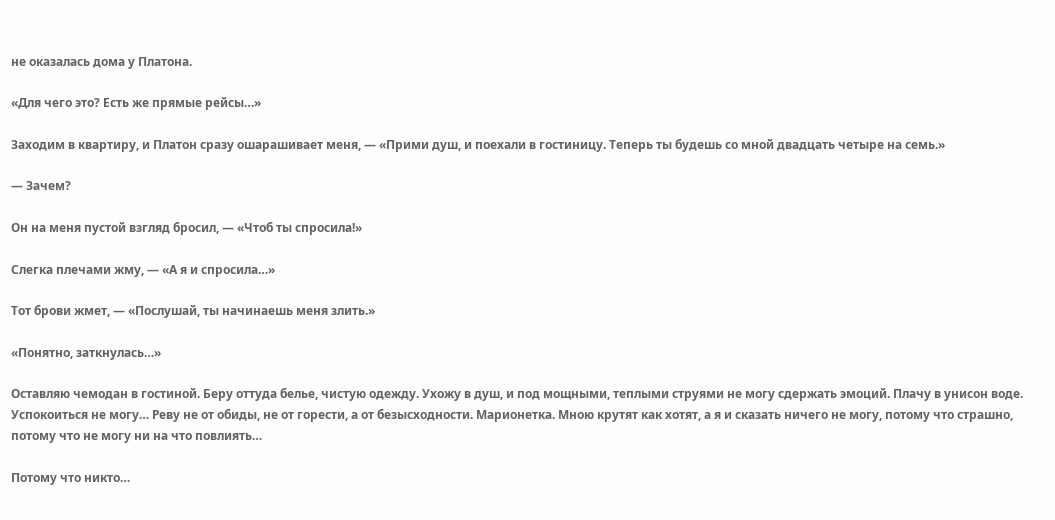не оказалась дома у Платона.

«Для чего это? Есть же прямые рейсы…»

Заходим в квартиру, и Платон сразу ошарашивает меня, — «Прими душ, и поехали в гостиницу. Теперь ты будешь со мной двадцать четыре на семь.»

— Зачем?

Он на меня пустой взгляд бросил, — «Чтоб ты спросила!»

Слегка плечами жму, — «А я и спросила…»

Тот брови жмет, — «Послушай, ты начинаешь меня злить.»

«Понятно, заткнулась…»

Оставляю чемодан в гостиной. Беру оттуда белье, чистую одежду. Ухожу в душ, и под мощными, теплыми струями не могу сдержать эмоций. Плачу в унисон воде. Успокоиться не могу… Реву не от обиды, не от горести, а от безысходности. Марионетка. Мною крутят как хотят, а я и сказать ничего не могу, потому что страшно, потому что не могу ни на что повлиять…

Потому что никто…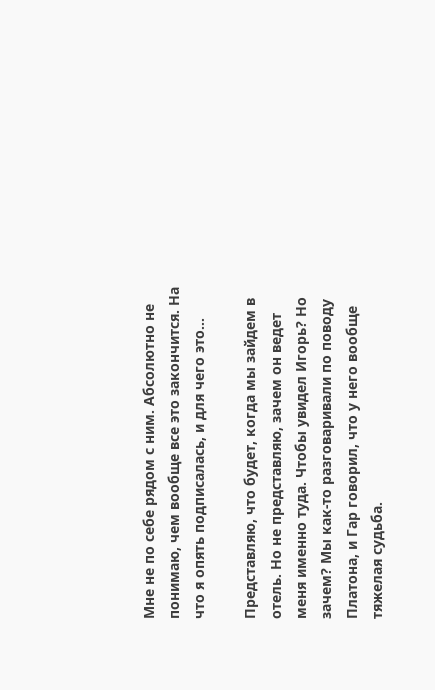Мне не по себе рядом с ним. Абсолютно не понимаю, чем вообще все это закончится. На что я опять подписалась, и для чего это…

Представляю, что будет, когда мы зайдем в отель. Но не представляю, зачем он ведет меня именно туда. Чтобы увидел Игорь? Но зачем? Мы как-то разговаривали по поводу Платона, и Гар говорил, что у него вообще тяжелая судьба.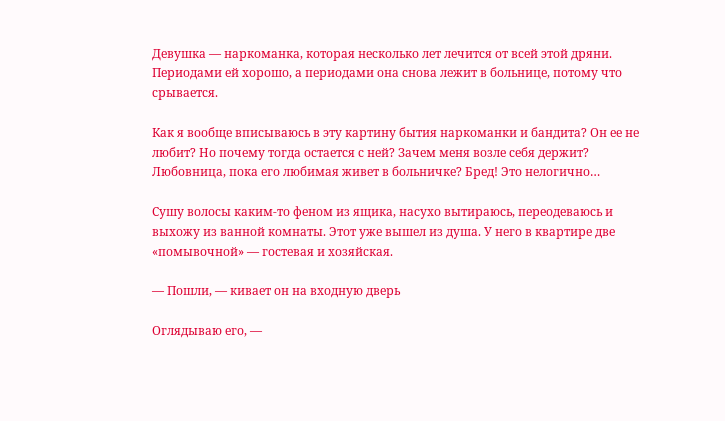Девушка — наркоманка, которая несколько лет лечится от всей этой дряни. Периодами ей хорошо, а периодами она снова лежит в больнице, потому что срывается.

Как я вообще вписываюсь в эту картину бытия наркоманки и бандита? Он ее не любит? Но почему тогда остается с ней? Зачем меня возле себя держит? Любовница, пока его любимая живет в больничке? Бред! Это нелогично…

Сушу волосы каким-то феном из ящика, насухо вытираюсь, переодеваюсь и выхожу из ванной комнаты. Этот уже вышел из душа. У него в квартире две «помывочной» — гостевая и хозяйская.

— Пошли, — кивает он на входную дверь

Оглядываю его, —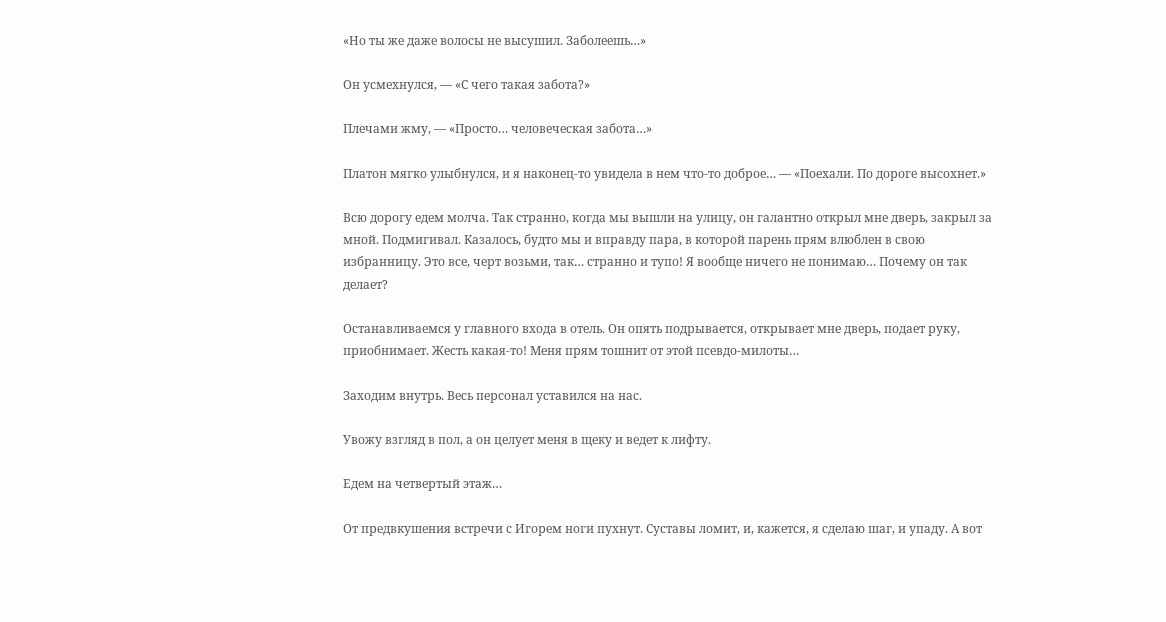«Но ты же даже волосы не высушил. Заболеешь…»

Он усмехнулся, — «С чего такая забота?»

Плечами жму, — «Просто… человеческая забота…»

Платон мягко улыбнулся, и я наконец-то увидела в нем что-то доброе… — «Поехали. По дороге высохнет.»

Всю дорогу едем молча. Так странно, когда мы вышли на улицу, он галантно открыл мне дверь, закрыл за мной. Подмигивал. Казалось, будто мы и вправду пара, в которой парень прям влюблен в свою избранницу. Это все, черт возьми, так… странно и тупо! Я вообще ничего не понимаю… Почему он так делает?

Останавливаемся у главного входа в отель. Он опять подрывается, открывает мне дверь, подает руку, приобнимает. Жесть какая-то! Меня прям тошнит от этой псевдо-милоты…

Заходим внутрь. Весь персонал уставился на нас.

Увожу взгляд в пол, а он целует меня в щеку и ведет к лифту.

Едем на четвертый этаж…

От предвкушения встречи с Игорем ноги пухнут. Суставы ломит, и, кажется, я сделаю шаг, и упаду. А вот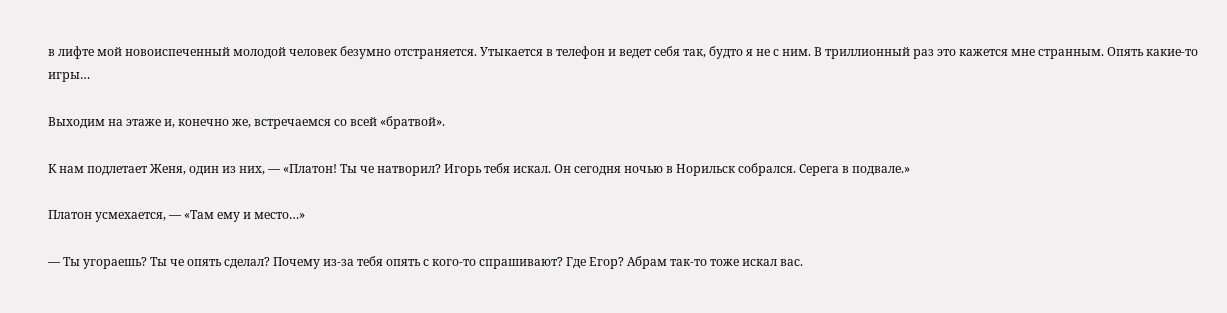в лифте мой новоиспеченный молодой человек безумно отстраняется. Утыкается в телефон и ведет себя так, будто я не с ним. В триллионный раз это кажется мне странным. Опять какие-то игры…

Выходим на этаже и, конечно же, встречаемся со всей «братвой».

К нам подлетает Женя, один из них, — «Платон! Ты че натворил? Игорь тебя искал. Он сегодня ночью в Норильск собрался. Серега в подвале.»

Платон усмехается, — «Там ему и место…»

— Ты угораешь? Ты че опять сделал? Почему из-за тебя опять с кого-то спрашивают? Где Егор? Абрам так-то тоже искал вас.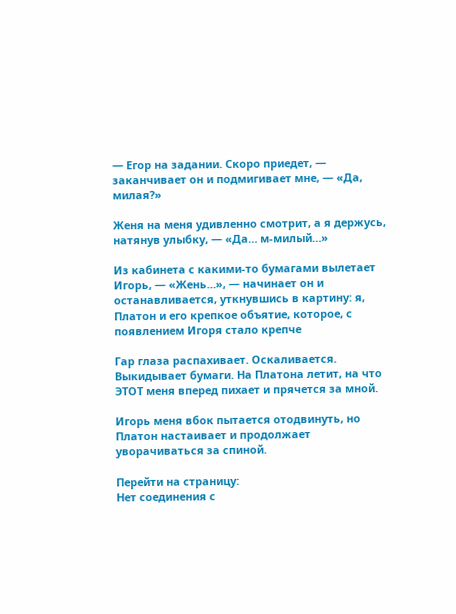— Егор на задании. Скоро приедет, — заканчивает он и подмигивает мне, — «Да, милая?»

Женя на меня удивленно смотрит, а я держусь, натянув улыбку, — «Да… м-милый…»

Из кабинета с какими-то бумагами вылетает Игорь, — «Жень…», — начинает он и останавливается, уткнувшись в картину: я, Платон и его крепкое объятие, которое, с появлением Игоря стало крепче

Гар глаза распахивает. Оскаливается. Выкидывает бумаги. На Платона летит, на что ЭТОТ меня вперед пихает и прячется за мной.

Игорь меня вбок пытается отодвинуть, но Платон настаивает и продолжает уворачиваться за спиной.

Перейти на страницу:
Нет соединения с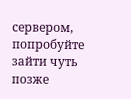сервером, попробуйте зайти чуть позже